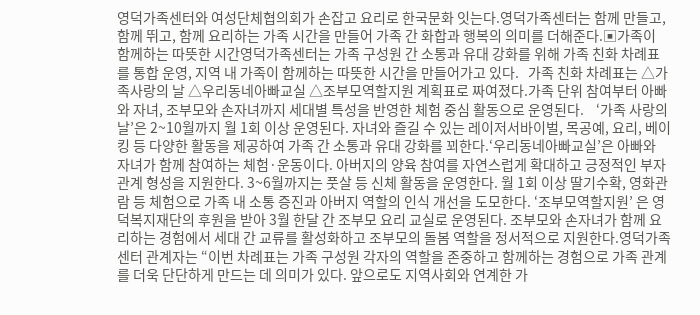영덕가족센터와 여성단체협의회가 손잡고 요리로 한국문화 잇는다.영덕가족센터는 함께 만들고, 함께 뛰고, 함께 요리하는 가족 시간을 만들어 가족 간 화합과 행복의 의미를 더해준다.▣가족이 함께하는 따뜻한 시간영덕가족센터는 가족 구성원 간 소통과 유대 강화를 위해 가족 친화 차례표를 통합 운영, 지역 내 가족이 함께하는 따뜻한 시간을 만들어가고 있다.   가족 친화 차례표는 △가족사랑의 날 △우리동네아빠교실 △조부모역할지원 계획표로 짜여졌다.가족 단위 참여부터 아빠와 자녀, 조부모와 손자녀까지 세대별 특성을 반영한 체험 중심 활동으로 운영된다.    ‘가족 사랑의 날’은 2~10월까지 월 1회 이상 운영된다. 자녀와 즐길 수 있는 레이저서바이벌, 목공예, 요리, 베이킹 등 다양한 활동을 제공하여 가족 간 소통과 유대 강화를 꾀한다.‘우리동네아빠교실’은 아빠와 자녀가 함께 참여하는 체험·운동이다. 아버지의 양육 참여를 자연스럽게 확대하고 긍정적인 부자 관계 형성을 지원한다. 3~6월까지는 풋살 등 신체 활동을 운영한다. 월 1회 이상 딸기수확, 영화관람 등 체험으로 가족 내 소통 증진과 아버지 역할의 인식 개선을 도모한다. ‘조부모역할지원’ 은 영덕복지재단의 후원을 받아 3월 한달 간 조부모 요리 교실로 운영된다. 조부모와 손자녀가 함께 요리하는 경험에서 세대 간 교류를 활성화하고 조부모의 돌봄 역할을 정서적으로 지원한다.영덕가족센터 관계자는 “이번 차례표는 가족 구성원 각자의 역할을 존중하고 함께하는 경험으로 가족 관계를 더욱 단단하게 만드는 데 의미가 있다. 앞으로도 지역사회와 연계한 가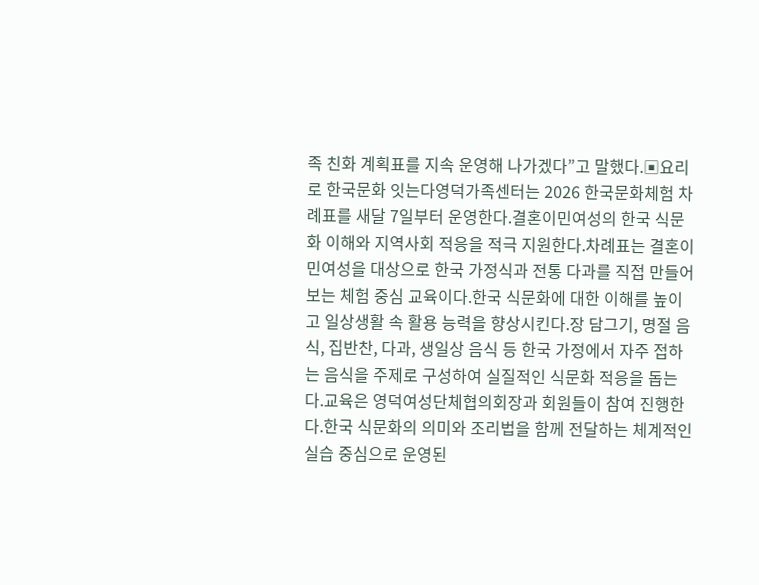족 친화 계획표를 지속 운영해 나가겠다”고 말했다.▣요리로 한국문화 잇는다영덕가족센터는 2026 한국문화체험 차례표를 새달 7일부터 운영한다.결혼이민여성의 한국 식문화 이해와 지역사회 적응을 적극 지원한다.차례표는 결혼이민여성을 대상으로 한국 가정식과 전통 다과를 직접 만들어보는 체험 중심 교육이다.한국 식문화에 대한 이해를 높이고 일상생활 속 활용 능력을 향상시킨다.장 담그기, 명절 음식, 집반찬, 다과, 생일상 음식 등 한국 가정에서 자주 접하는 음식을 주제로 구성하여 실질적인 식문화 적응을 돕는다.교육은 영덕여성단체협의회장과 회원들이 참여 진행한다.한국 식문화의 의미와 조리법을 함께 전달하는 체계적인 실습 중심으로 운영된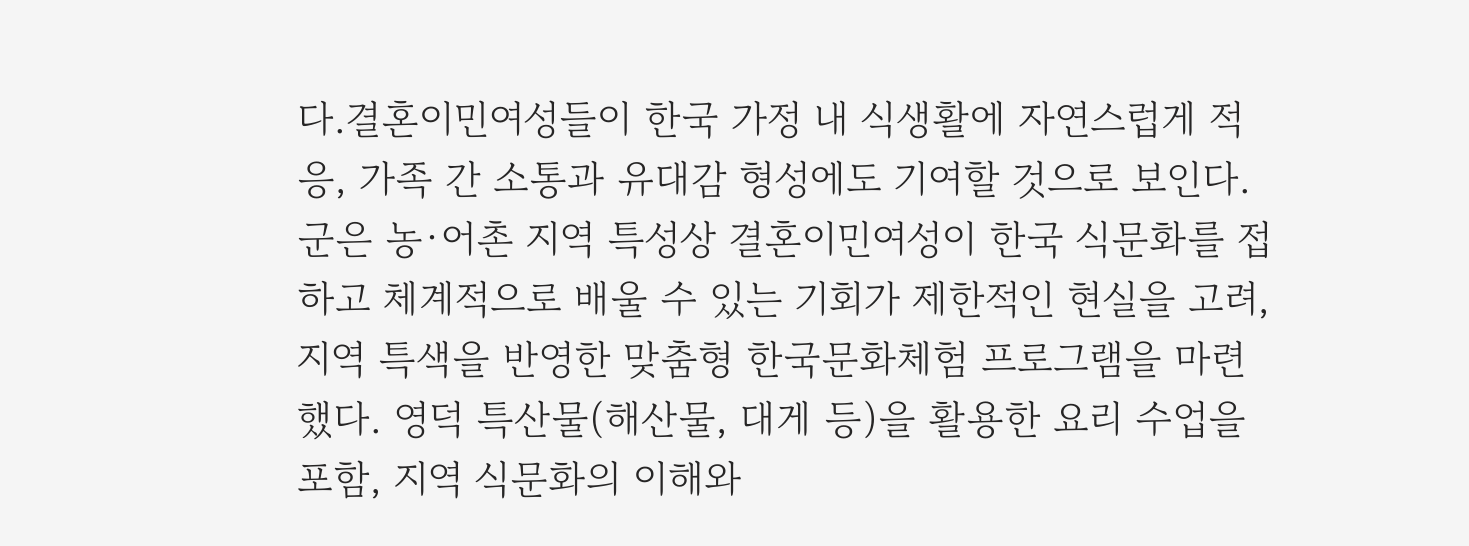다.결혼이민여성들이 한국 가정 내 식생활에 자연스럽게 적응, 가족 간 소통과 유대감 형성에도 기여할 것으로 보인다.군은 농·어촌 지역 특성상 결혼이민여성이 한국 식문화를 접하고 체계적으로 배울 수 있는 기회가 제한적인 현실을 고려, 지역 특색을 반영한 맞춤형 한국문화체험 프로그램을 마련했다. 영덕 특산물(해산물, 대게 등)을 활용한 요리 수업을 포함, 지역 식문화의 이해와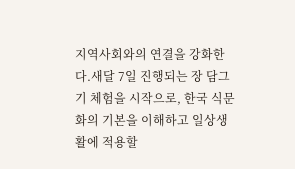지역사회와의 연결을 강화한다.새달 7일 진행되는 장 담그기 체험을 시작으로, 한국 식문화의 기본을 이해하고 일상생활에 적용할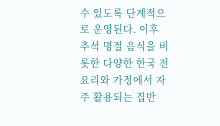수 있도록 단계적으로 운영된다. 이후 추석 명절 음식을 비롯한 다양한 한국 전 요리와 가정에서 자주 활용되는 집반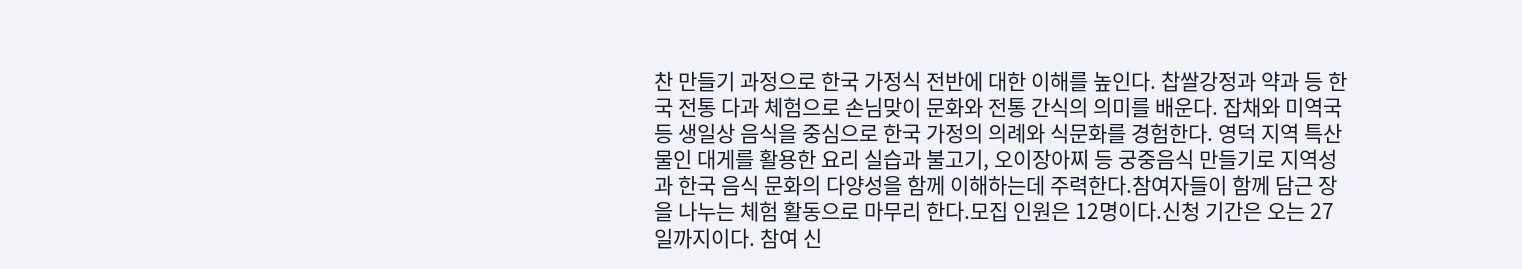찬 만들기 과정으로 한국 가정식 전반에 대한 이해를 높인다. 찹쌀강정과 약과 등 한국 전통 다과 체험으로 손님맞이 문화와 전통 간식의 의미를 배운다. 잡채와 미역국 등 생일상 음식을 중심으로 한국 가정의 의례와 식문화를 경험한다. 영덕 지역 특산물인 대게를 활용한 요리 실습과 불고기, 오이장아찌 등 궁중음식 만들기로 지역성과 한국 음식 문화의 다양성을 함께 이해하는데 주력한다.참여자들이 함께 담근 장을 나누는 체험 활동으로 마무리 한다.모집 인원은 12명이다.신청 기간은 오는 27일까지이다. 참여 신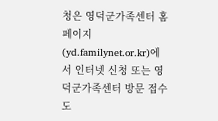청은 영덕군가족센터 홈페이지(yd.familynet.or.kr)에서 인터넷 신청 또는 영덕군가족센터 방문 접수도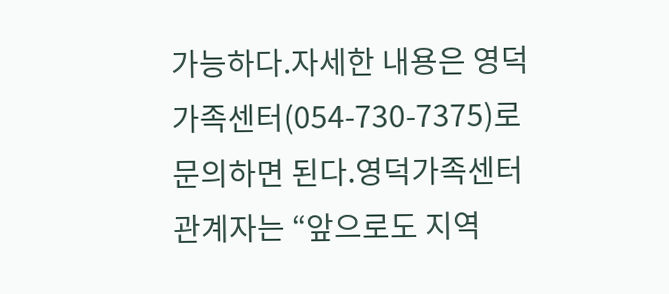가능하다.자세한 내용은 영덕가족센터(054-730-7375)로 문의하면 된다.영덕가족센터 관계자는 “앞으로도 지역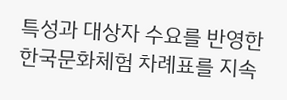특성과 대상자 수요를 반영한 한국문화체험 차례표를 지속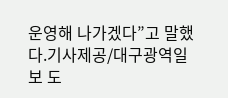운영해 나가겠다”고 말했다.기사제공/대구광역일보 도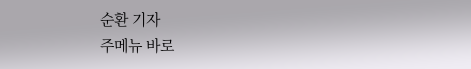순환 기자
주메뉴 바로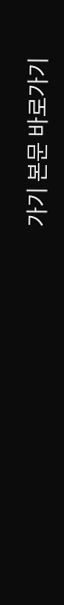가기 본문 바로가기